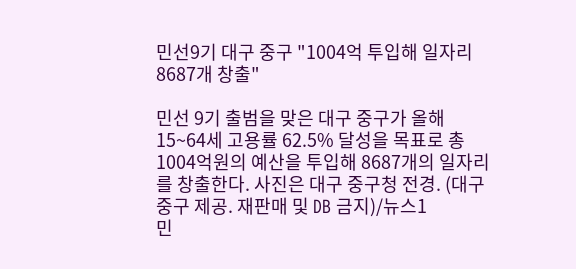민선9기 대구 중구 "1004억 투입해 일자리 8687개 창출"

민선 9기 출범을 맞은 대구 중구가 올해 15~64세 고용률 62.5% 달성을 목표로 총 1004억원의 예산을 투입해 8687개의 일자리를 창출한다. 사진은 대구 중구청 전경. (대구 중구 제공. 재판매 및 DB 금지)/뉴스1
민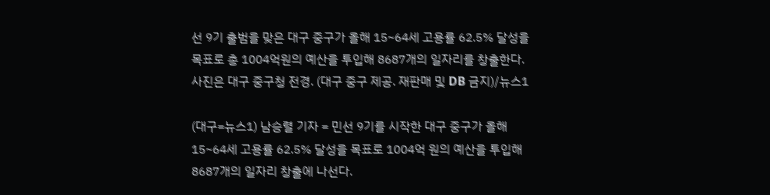선 9기 출범을 맞은 대구 중구가 올해 15~64세 고용률 62.5% 달성을 목표로 총 1004억원의 예산을 투입해 8687개의 일자리를 창출한다. 사진은 대구 중구청 전경. (대구 중구 제공. 재판매 및 DB 금지)/뉴스1

(대구=뉴스1) 남승렬 기자 = 민선 9기를 시작한 대구 중구가 올해 15~64세 고용률 62.5% 달성을 목표로 1004억 원의 예산을 투입해 8687개의 일자리 창출에 나선다.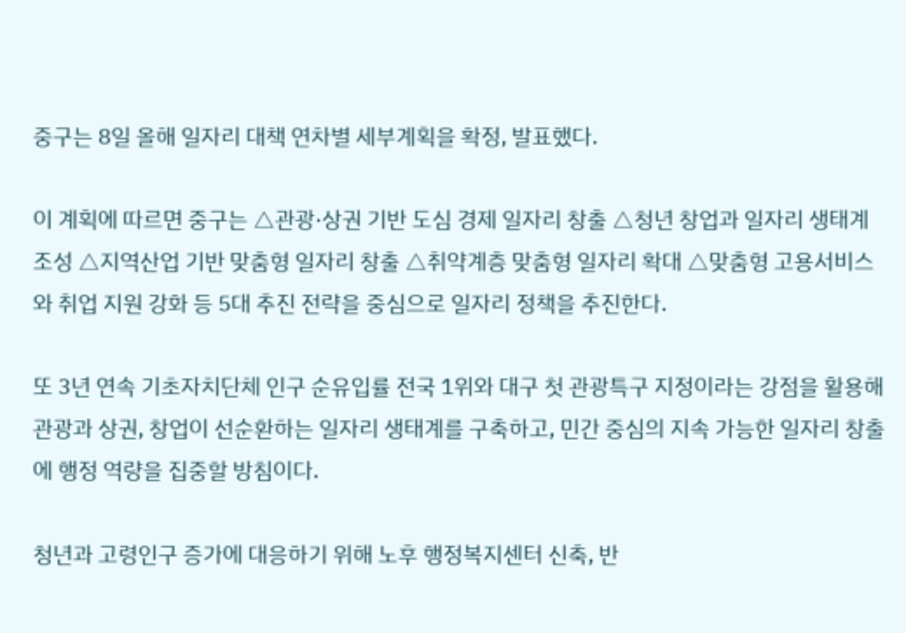중구는 8일 올해 일자리 대책 연차별 세부계획을 확정, 발표했다.

이 계획에 따르면 중구는 △관광·상권 기반 도심 경제 일자리 창출 △청년 창업과 일자리 생태계 조성 △지역산업 기반 맞춤형 일자리 창출 △취약계층 맞춤형 일자리 확대 △맞춤형 고용서비스와 취업 지원 강화 등 5대 추진 전략을 중심으로 일자리 정책을 추진한다.

또 3년 연속 기초자치단체 인구 순유입률 전국 1위와 대구 첫 관광특구 지정이라는 강점을 활용해 관광과 상권, 창업이 선순환하는 일자리 생태계를 구축하고, 민간 중심의 지속 가능한 일자리 창출에 행정 역량을 집중할 방침이다.

청년과 고령인구 증가에 대응하기 위해 노후 행정복지센터 신축, 반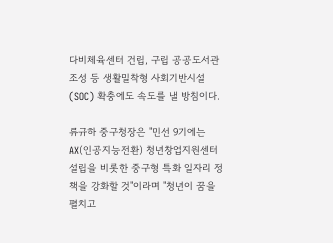다비체육센터 건립, 구립 공공도서관 조성 등 생활밀착형 사회기반시설(SOC) 확충에도 속도를 낼 방침이다.

류규하 중구청장은 "민선 9기에는 AX(인공지능전환) 청년창업지원센터 설립을 비롯한 중구형 특화 일자리 정책을 강화할 것"이라며 "청년이 꿈을 펼치고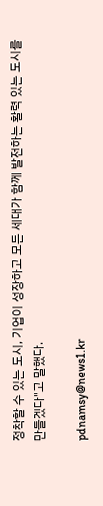정착할 수 있는 도시, 기업이 성장하고 모든 세대가 함께 발전하는 활력 있는 도시를 만들겠다"고 말했다.

pdnamsy@news1.kr